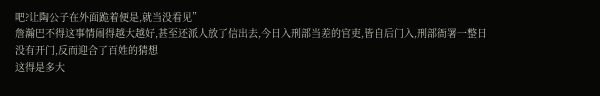吧?让陶公子在外面跪着便是,就当没看见”
詹瀚巴不得这事情闹得越大越好,甚至还派人放了信出去,今日入刑部当差的官吏,皆自后门入,刑部衙署一整日没有开门,反而迎合了百姓的猜想
这得是多大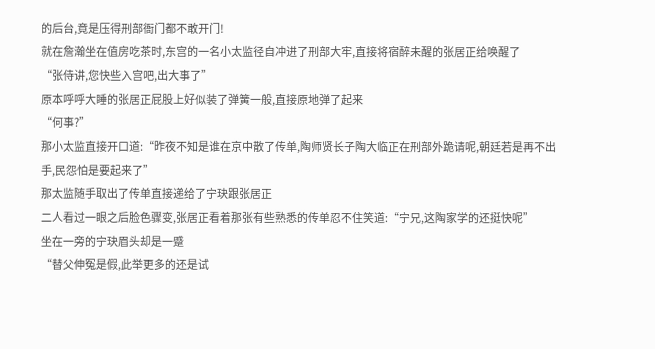的后台,竟是压得刑部衙门都不敢开门!
就在詹瀚坐在值房吃茶时,东宫的一名小太监径自冲进了刑部大牢,直接将宿醉未醒的张居正给唤醒了
“张侍讲,您快些入宫吧,出大事了”
原本呼呼大睡的张居正屁股上好似装了弹簧一般,直接原地弹了起来
“何事?”
那小太监直接开口道:“昨夜不知是谁在京中散了传单,陶师贤长子陶大临正在刑部外跪请呢,朝廷若是再不出手,民怨怕是要起来了”
那太监随手取出了传单直接递给了宁玦跟张居正
二人看过一眼之后脸色骤变,张居正看着那张有些熟悉的传单忍不住笑道:“宁兄,这陶家学的还挺快呢”
坐在一旁的宁玦眉头却是一蹙
“替父伸冤是假,此举更多的还是试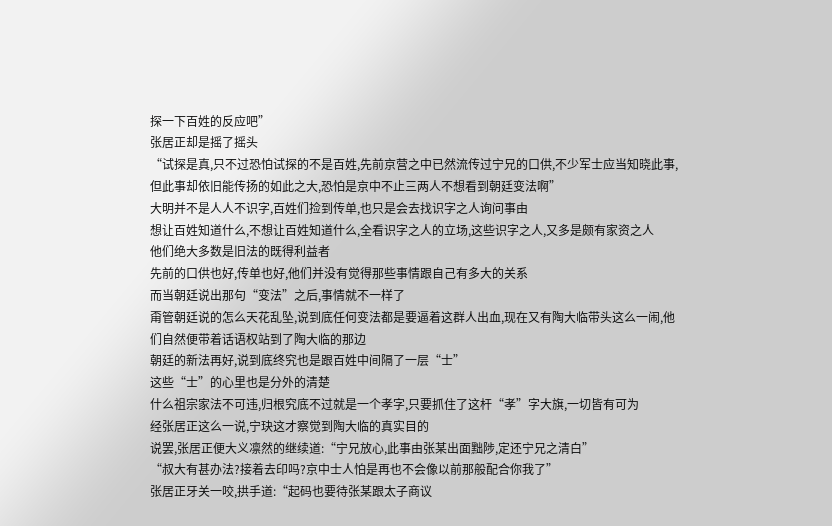探一下百姓的反应吧”
张居正却是摇了摇头
“试探是真,只不过恐怕试探的不是百姓,先前京营之中已然流传过宁兄的口供,不少军士应当知晓此事,但此事却依旧能传扬的如此之大,恐怕是京中不止三两人不想看到朝廷变法啊”
大明并不是人人不识字,百姓们捡到传单,也只是会去找识字之人询问事由
想让百姓知道什么,不想让百姓知道什么,全看识字之人的立场,这些识字之人,又多是颇有家资之人
他们绝大多数是旧法的既得利益者
先前的口供也好,传单也好,他们并没有觉得那些事情跟自己有多大的关系
而当朝廷说出那句“变法”之后,事情就不一样了
甭管朝廷说的怎么天花乱坠,说到底任何变法都是要逼着这群人出血,现在又有陶大临带头这么一闹,他们自然便带着话语权站到了陶大临的那边
朝廷的新法再好,说到底终究也是跟百姓中间隔了一层“士”
这些“士”的心里也是分外的清楚
什么祖宗家法不可违,归根究底不过就是一个孝字,只要抓住了这杆“孝”字大旗,一切皆有可为
经张居正这么一说,宁玦这才察觉到陶大临的真实目的
说罢,张居正便大义凛然的继续道:“宁兄放心,此事由张某出面黜陟,定还宁兄之清白”
“叔大有甚办法?接着去印吗?京中士人怕是再也不会像以前那般配合你我了”
张居正牙关一咬,拱手道:“起码也要待张某跟太子商议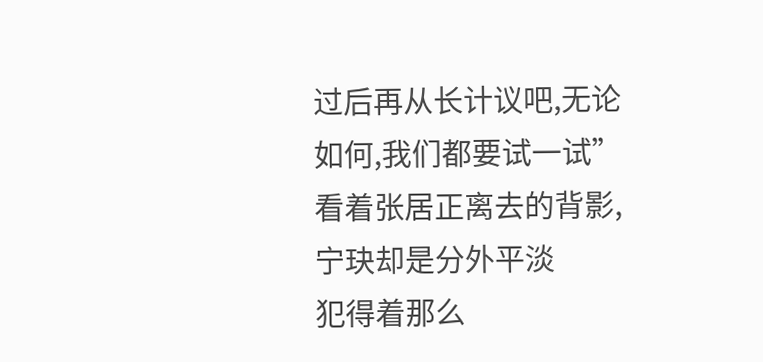过后再从长计议吧,无论如何,我们都要试一试”
看着张居正离去的背影,宁玦却是分外平淡
犯得着那么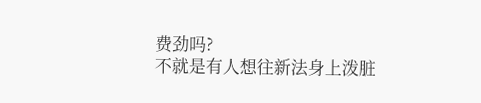费劲吗?
不就是有人想往新法身上泼脏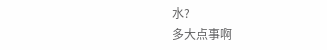水?
多大点事啊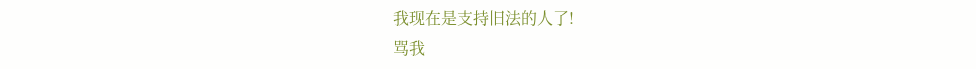我现在是支持旧法的人了!
骂我